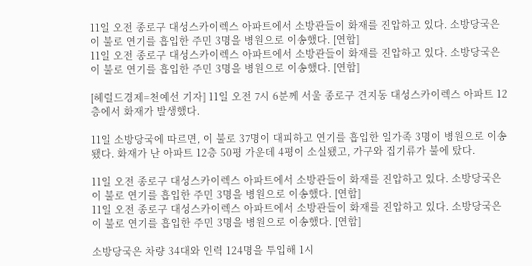11일 오전 종로구 대성스카이렉스 아파트에서 소방관들이 화재를 진압하고 있다. 소방당국은 이 불로 연기를 흡입한 주민 3명을 병원으로 이송했다. [연합]
11일 오전 종로구 대성스카이렉스 아파트에서 소방관들이 화재를 진압하고 있다. 소방당국은 이 불로 연기를 흡입한 주민 3명을 병원으로 이송했다. [연합]

[헤럴드경제=천예선 기자] 11일 오전 7시 6분께 서울 종로구 견지동 대성스카이렉스 아파트 12층에서 화재가 발생했다.

11일 소방당국에 따르면, 이 불로 37명이 대피하고 연기를 흡입한 일가족 3명이 병원으로 이송됐다. 화재가 난 아파트 12층 50평 가운데 4평이 소실됐고, 가구와 집기류가 불에 탔다.

11일 오전 종로구 대성스카이렉스 아파트에서 소방관들이 화재를 진압하고 있다. 소방당국은 이 불로 연기를 흡입한 주민 3명을 병원으로 이송했다. [연합]
11일 오전 종로구 대성스카이렉스 아파트에서 소방관들이 화재를 진압하고 있다. 소방당국은 이 불로 연기를 흡입한 주민 3명을 병원으로 이송했다. [연합]

소방당국은 차량 34대와 인력 124명을 투입해 1시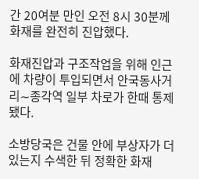간 20여분 만인 오전 8시 30분께 화재를 완전히 진압했다.

화재진압과 구조작업을 위해 인근에 차량이 투입되면서 안국동사거리∼종각역 일부 차로가 한때 통제됐다.

소방당국은 건물 안에 부상자가 더 있는지 수색한 뒤 정확한 화재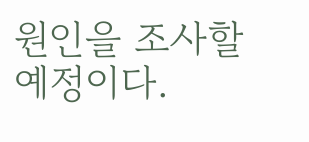원인을 조사할 예정이다.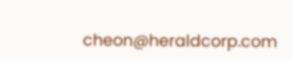cheon@heraldcorp.com